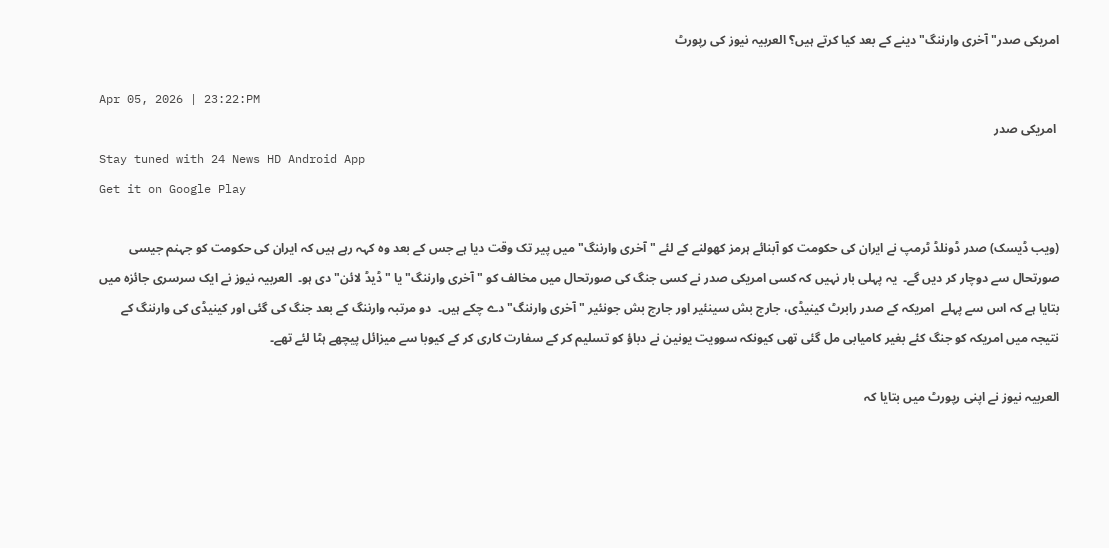امریکی صدر"آخری وارننگ" دینے کے بعد کیا کرتے ہیں؟ العربیہ نیوز کی رپورٹ

Apr 05, 2026 | 23:22:PM
 امریکی صدر
Stay tuned with 24 News HD Android App
Get it on Google Play

(ویب ڈیسک) صدر ڈونلڈ ٹرمپ نے ایران کی حکومت کو آبنائے ہرمز کھولنے کے لئے "آخری وارننگ" میں پیر تک وقت دیا ہے جس کے بعد وہ کہہ رہے ہیں کہ ایران کی حکومت کو جہنم جیسی صورتحال سے دوچار کر دیں گے۔  یہ پہلی بار نہیں کہ کسی امریکی صدر نے کسی جنگ کی صورتحال میں مخالف کو "آخری وارننگ" یا "ڈیڈ لائن" دی ہو۔  العربیہ نیوز نے ایک سرسری جائزہ میں بتایا ہے کہ اس سے پہلے  امریکہ کے صدر رابرٹ کینیڈی، جارج بش سینئیر اور جارج بش جونئیر "آخری وارننگ" دے چکے ہیں۔  دو مرتبہ وارننگ کے بعد جنگ کی گئی اور کینیڈی کی وارننگ کے نتیجہ میں امریکہ کو جنگ کئے بغیر کامیابی مل گئی تھی کیونکہ سوویت یونین نے دباؤ کو تسلیم کر کے سفارت کاری کر کے کیوبا سے میزائل پیچھے ہٹا لئے تھے۔

العربیہ نیوز نے اپنی رپورٹ میں بتایا کہ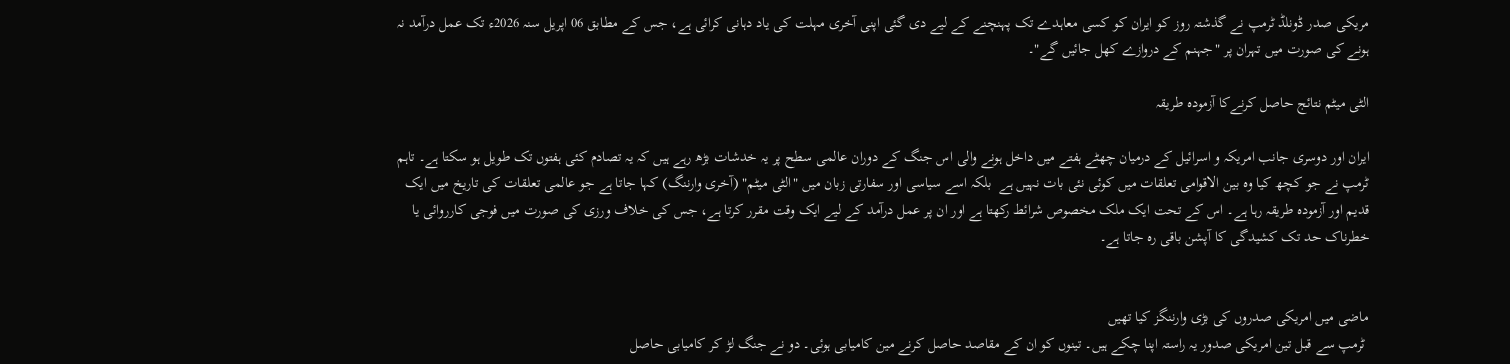مریکی صدر ڈونلڈ ٹرمپ نے گذشتہ روز کو ایران کو کسی معاہدے تک پہنچنے کے لیے دی گئی اپنی آخری مہلت کی یاد دہانی کرائی ہے، جس کے مطابق 06 اپریل سنہ 2026ء تک عمل درآمد نہ ہونے کی صورت میں تہران پر "جہنم کے دروازے کھل جائیں گے"۔

الٹی میٹم نتائج حاصل کرنےکا آزمودہ طریقہ

ایران اور دوسری جانب امریکہ و اسرائیل کے درمیان چھٹے ہفتے میں داخل ہونے والی اس جنگ کے دوران عالمی سطح پر یہ خدشات بڑھ رہے ہیں کہ یہ تصادم کئی ہفتوں تک طویل ہو سکتا ہے۔ تاہم ٹرمپ نے جو کچھ کیا وہ بین الاقوامی تعلقات میں کوئی نئی بات نہیں ہے  بلکہ اسے سیاسی اور سفارتی زبان میں "الٹی میٹم" (آخری وارننگ) کہا جاتا ہے جو عالمی تعلقات کی تاریخ میں ایک قدیم اور آزمودہ طریقہ رہا ہے۔ اس کے تحت ایک ملک مخصوص شرائط رکھتا ہے اور ان پر عمل درآمد کے لیے ایک وقت مقرر کرتا ہے، جس کی خلاف ورزی کی صورت میں فوجی کارروائی یا خطرناک حد تک کشیدگی کا آپشن باقی رہ جاتا ہے۔


ماضی میں امریکی صدروں کی بڑی وارننگز کیا تھیں
 ٹرمپ سے قبل تین امریکی صدور یہ راستہ اپنا چکے ہیں۔ تینوں کو ان کے مقاصد حاصل کرنے مین کامیابی ہوئی۔ دو نے جنگ لڑ کر کامیابی حاصل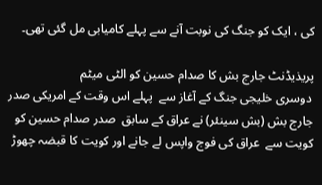کی ، ایک کو جنگ کی نوبت آنے سے پہلے کامیابی مل گئی تھی۔

پریذیڈنٹ جارج بش کا صدام حسین کو الٹی میٹم
 دوسری خلیجی جنگ کے آغاز سے  پہلے اس وقت کے امریکی صدر جارج بش (بش سینئر) نے عراق کے سابق  صدر صدام حسین کو کویت سے  عراق کی فوج واپس لے جانے اور کویت کا قبضہ چھوڑ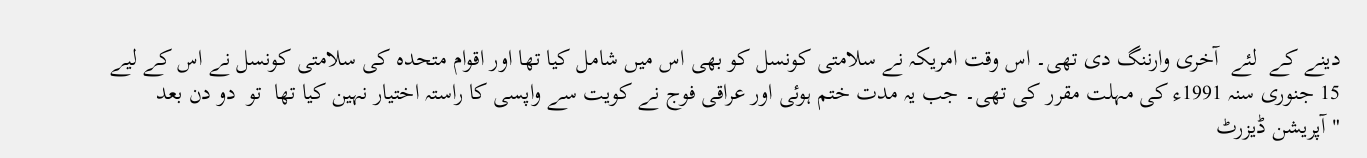دینے کے  لئے  آخری وارننگ دی تھی۔ اس وقت امریکہ نے سلامتی کونسل کو بھی اس میں شامل کیا تھا اور اقوام متحدہ کی سلامتی کونسل نے اس کے لیے 15 جنوری سنہ 1991ء کی مہلت مقرر کی تھی۔ جب یہ مدت ختم ہوئی اور عراقی فوج نے کویت سے واپسی کا راستہ اختیار نہین کیا تھا  تو  دو دن بعد "آپریشن ڈیزرٹ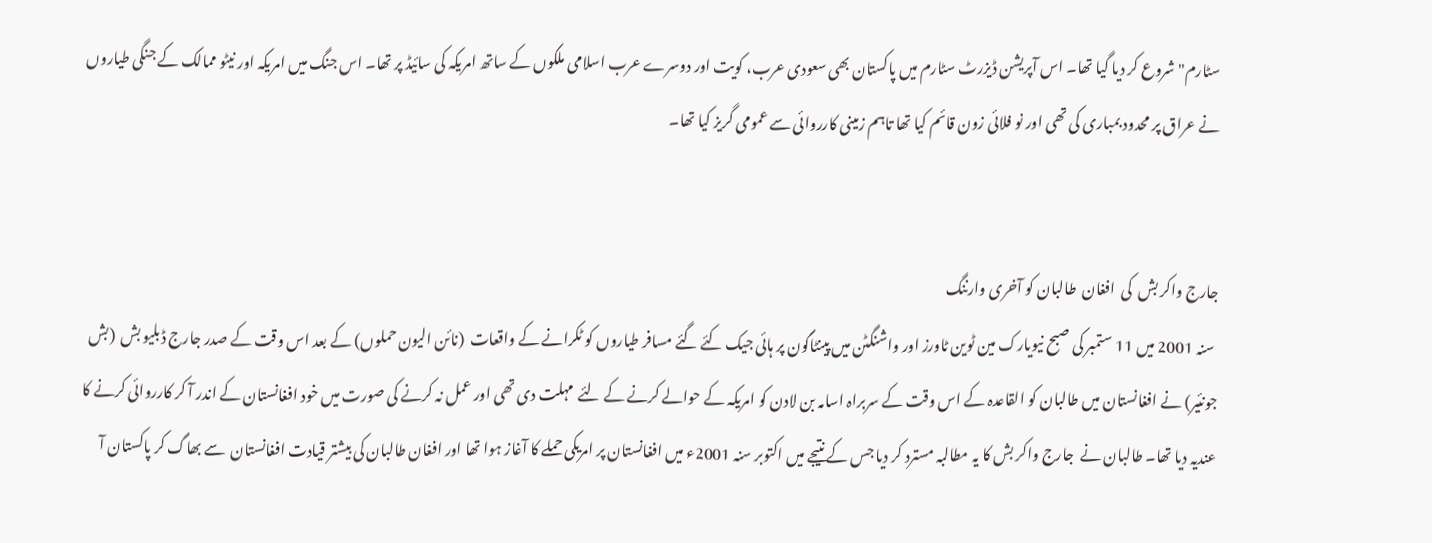سٹارم" شروع کر دیا گیا تھا۔ اس آپریشن ڈیزرٹ سٹارم میں پاکستان بھی سعودی عرب، کویت اور دوسرے عرب اسلامی ملکوں کے ساتھ امریکہ کی سائیڈ پر تھا۔ اس جنگ میں امریکہ اور نیٹو ممالک کے جنگی طیاروں نے عراق پر محدود بمباری کی تھی اور نو فلائی زون قائم کیا تھا تاہم زمینی کارروائی سے عمومی گریز کیا تھا۔


جارج واکر بش  کی  افغان  طالبان کو آخری وارننگ
 سنہ 2001 میں 11 ستمبر کی صبح نیویارک مین ٹوین ٹاورز اور واشنگٹن میں پینٹاگون پر ہائی جیک کئے گئے مسافر طیاروں کو ٹکرانے کے واقعات  (نائن الیون حملوں) کے بعد اس وقت کے صدر جارج ڈبلیو بش  (بش جونئیر) نے افغانستان میں طالبان کو القاعدہ کے اس وقت کے سربراہ اسامہ بن لادن کو امریکہ کے حوالے کرنے کے لئے  مہلت دی تھی اور عمل نہ کرنے کی صورت میں خود افغانستان کے اندر آ کر کارروائی کرنے کا عندیہ دیا تھا۔ طالبان نے  جارج واکر بش کا یہ مطالبہ مسترد کر دیا جس کے نتیجے میں اکتوبر سنہ 2001ء میں افغانستان پر امریکی حملے کا آغاز ہوا تھا اور افغان طالبان کی بیشتر قیادت افغانستان  سے بھاگ کر پاکستان آ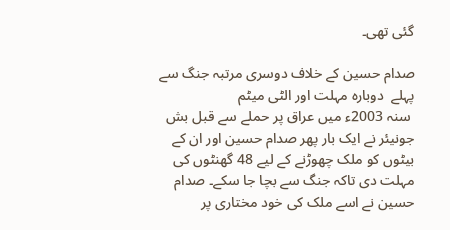گئی تھی۔

صدام حسین کے خلاف دوسری مرتبہ جنگ سے پہلے  دوبارہ مہلت اور الٹی میٹم
 سنہ 2003ء میں عراق پر حملے سے قبل بش جونیئر نے ایک بار پھر صدام حسین اور ان کے بیٹوں کو ملک چھوڑنے کے لیے 48 گھنٹوں کی مہلت دی تاکہ جنگ سے بچا جا سکے۔ صدام حسین نے اسے ملک کی خود مختاری پر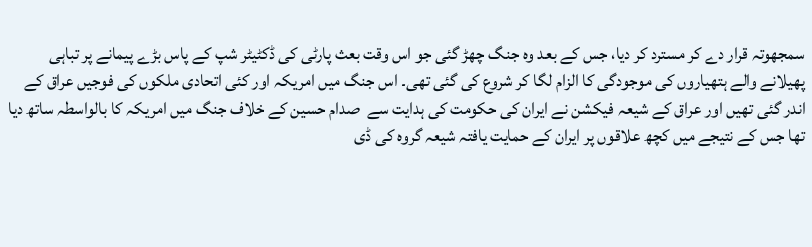سمجھوتہ قرار دے کر مسترد کر دیا، جس کے بعد وہ جنگ چھڑ گئی جو اس وقت بعث پارٹی کی ڈکٹیٹر شپ کے پاس بڑے پیمانے پر تباہی پھیلانے والے ہتھیاروں کی موجودگی کا الزام لگا کر شروع کی گئی تھی۔ اس جنگ میں امریکہ اور کئی اتحادی ملکوں کی فوجیں عراق کے اندر گئی تھیں اور عراق کے شیعہ فیکشن نے ایران کی حکومت کی ہدایت سے  صدام حسین کے خلاف جنگ میں امریکہ کا بالواسطہ ساتھ دیا تھا جس کے نتیجے میں کچھ علاقوں پر ایران کے حمایت یافتہ شیعہ گروہ کی ڈی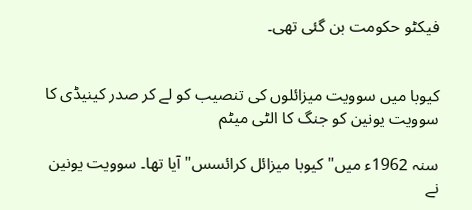فیکٹو حکومت بن گئی تھی۔


کیوبا میں سوویت میزائلوں کی تنصیب کو لے کر صدر کینیڈی کا سوویت یونین کو جنگ کا الٹی میٹم

سنہ 1962ء میں" کیوبا میزائل کرائسس" آیا تھا۔ سوویت یونین نے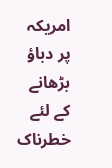امریکہ پر دباؤ بڑھانے کے لئے خطرناک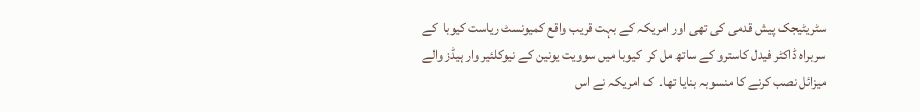سٹریٹیجک پیش قدمی کی تھی اور امریکہ کے بہت قریب واقع کمیونسٹ ریاست کیوبا  کے سربراہ ڈاکٹر فیدل کاسترو کے ساتھ مل کر  کیوبا میں سوویت یونین کے نیوکلئیر وار ہیڈز والے میزائل نصب کرنے کا منسوبہ بنایا تھا۔  ک امریکہ نے اس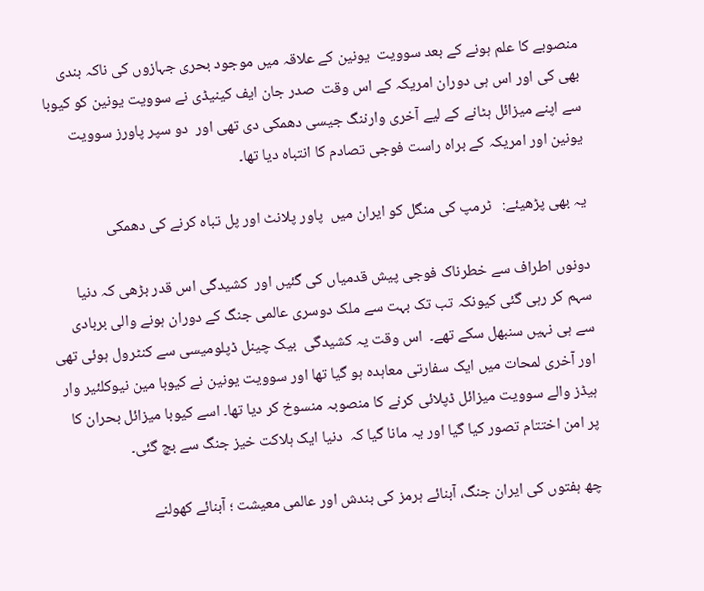منصوبے کا علم ہونے کے بعد سوویت  یونین کے علاقہ میں موجود بحری جہازوں کی ناکہ بندی بھی کی اور اس ہی دوران امریکہ کے اس وقت  صدر جان ایف کینیڈی نے سوویت یونین کو کیوبا سے اپنے میزائل ہٹانے کے لیے آخری وارننگ جیسی دھمکی دی تھی اور  دو سپر پاورز سوویت یونین اور امریکہ کے براہ راست فوجی تصادم کا انتباہ دیا تھا۔

یہ بھی پڑھیئے:   ٹرمپ کی منگل کو ایران میں  پاور پلانٹ اور پل تباہ کرنے کی دھمکی

دونوں اطراف سے خطرناک فوجی پیش قدمیاں کی گئیں اور  کشیدگی اس قدر بڑھی کہ دنیا سہم کر رہی گئی کیونکہ تب تک بہت سے ملک دوسری عالمی جنگ کے دوران ہونے والی بربادی سے ہی نہیں سنبھل سکے تھے۔  اس وقت یہ کشیدگی  بیک چینل ڈپلومیسی سے کنٹرول ہوئی تھی اور آخری لمحات میں ایک سفارتی معاہدہ ہو گیا تھا اور سوویت یونین نے کیوبا مین نیوکلئیر وار ہیڈز والے سوویت میزائل ڈپلائی کرنے کا منصوبہ منسوخ کر دیا تھا۔ اسے کیوبا میزائل بحران کا پر امن اختتام تصور کیا گیا اور یہ مانا گیا کہ  دنیا ایک ہلاکت خیز جنگ سے بچ گئی۔

چھ ہفتوں کی ایران جنگ، آبنائے ہرمز کی بندش اور عالمی معیشت ؛ آبنائے کھولنے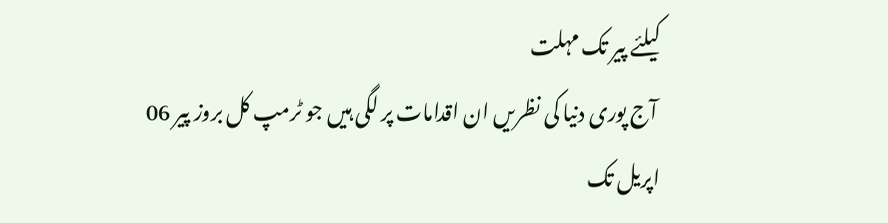کیلئے پیر تک مہلت
 آج پوری دنیا کی نظریں ان اقدامات پر لگی ہیں جو ٹرمپ کل بروز پیر 06 اپریل تک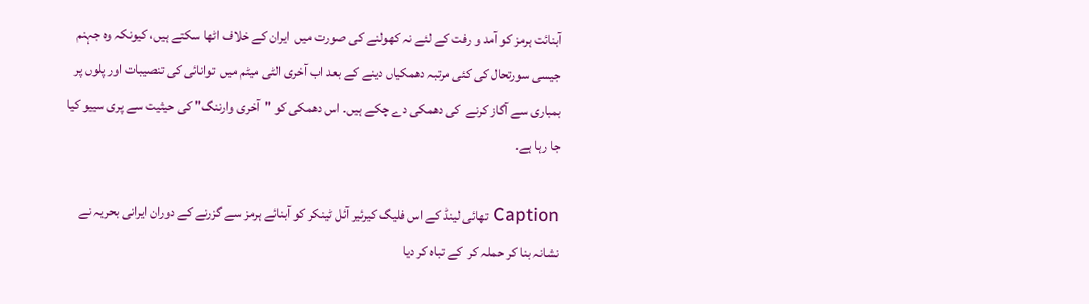آبنائت ہرمز کو آمد و رفت کے لئے نہ کھولنے کی صورت میں  ایران کے خلاف اٹھا سکتے ہیں، کیونکہ وہ جہنم جیسی سورتحال کی کئی مرتبہ دھمکیاں دینے کے بعد اب آخری الٹی میٹم میں  توانائی کی تنصیبات اور پلوں پر بمباری سے آگاز کرنے  کی دھمکی دے چکے ہیں۔ اس دھمکی کو "آخری وارننگ" کی حیثیت سے پری سییو کیا جا رہا ہے۔

Caption تھائی لینڈ کے اس فلیگ کیرئیر آئل ٹینکر کو آبنائے ہرمز سے گزرنے کے دوران ایرانی بحریہ نے نشانہ بنا کر حملہ کر  کے تباہ کر دیا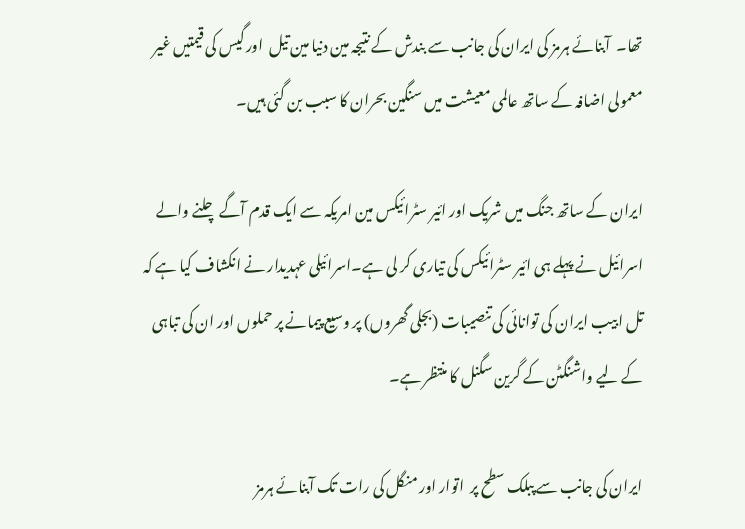تھا۔  آبنائے ہرمز کی ایران کی جانب سے بندش کے نتیجہ مین دنیا مین تیل  اور گیس کی قیمتیں غیر معمولی اضافہ کے ساتھ عالمی معیشت میں سنگین بحران کا سبب بن گئی ہیں۔

ایران کے ساتھ جنگ میں شریک اور ائیر سٹرائیکس مین امریکہ سے ایک قدم آگے چلنے والے اسرائیل نے پہلے ہی ائیر سٹرائیکس کی تیاری کر لی ہے۔اسرائیلی عہدیدار نے انکشاف کیا ہے کہ تل ابیب ایران کی توانائی کی تنصیبات (بجلی گھروں) پر وسیع پیمانے پر حملوں اور ان کی تباہی کے لیے واشنگٹن کے گرین سگنل کا منتظر ہے۔

ایران کی جانب سے پبلک سطح پر  اتوار اور منگل کی رات تک آبنائے ہرمز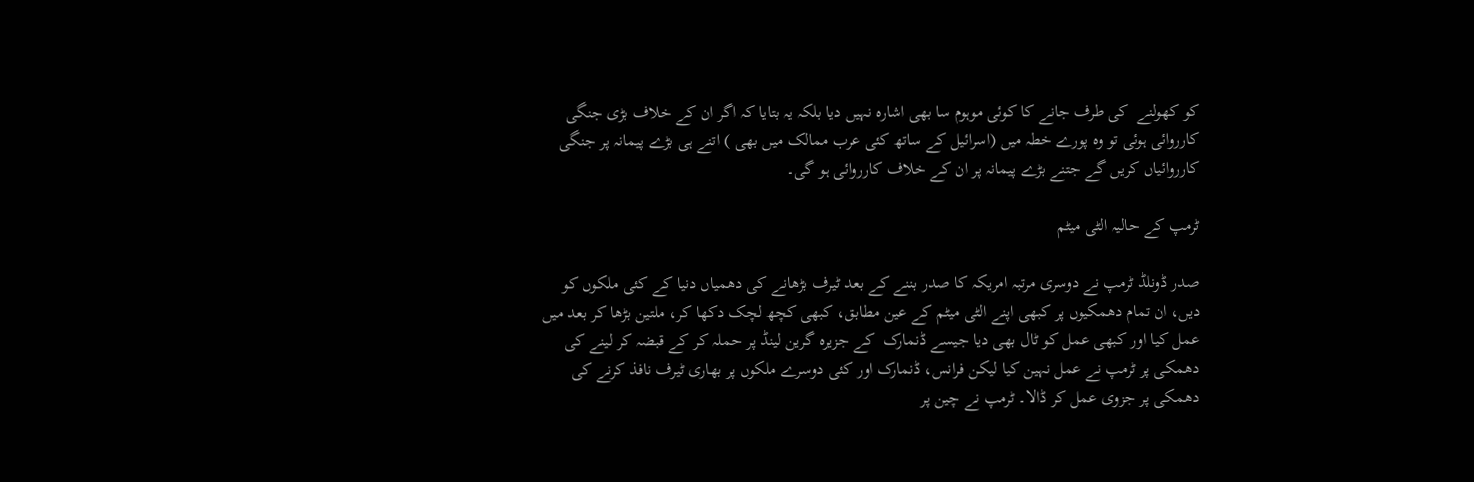کو کھولنے  کی طرف جانے کا کوئی موہوم سا بھی اشارہ نہیں دیا بلکہ یہ بتایا کہ اگر ان کے خلاف بڑی جنگی کارروائی ہوئی تو وہ پورے خطہ میں (اسرائیل کے ساتھ کئی عرب ممالک میں بھی ) اتنے ہی بڑے پیمانہ پر جنگی کارروائیاں کریں گے جتنے بڑے پیمانہ پر ان کے خلاف کارروائی ہو گی۔

ٹرمپ کے حالیہ الٹی میٹم

صدر ڈونلڈ ٹرمپ نے دوسری مرتبہ امریکہ کا صدر بننے کے بعد ٹیرف بڑھانے کی دھمیاں دنیا کے کئی ملکوں کو دیں، ان تمام دھمکیوں پر کبھی اپنے الٹی میٹم کے عین مطابق، کبھی کچھ لچک دکھا کر، ملتین بڑھا کر بعد میں عمل کیا اور کبھی عمل کو ٹال بھی دیا جیسے ڈنمارک  کے جزیرہ گرین لینڈ پر حملہ کر کے قبضہ کر لینے کی دھمکی پر ٹرمپ نے عمل نہین کیا لیکن فرانس، ڈنمارک اور کئی دوسرے ملکوں پر بھاری ٹیرف نافذ کرنے کی دھمکی پر جزوی عمل کر ڈالا۔ ٹرمپ نے چین پر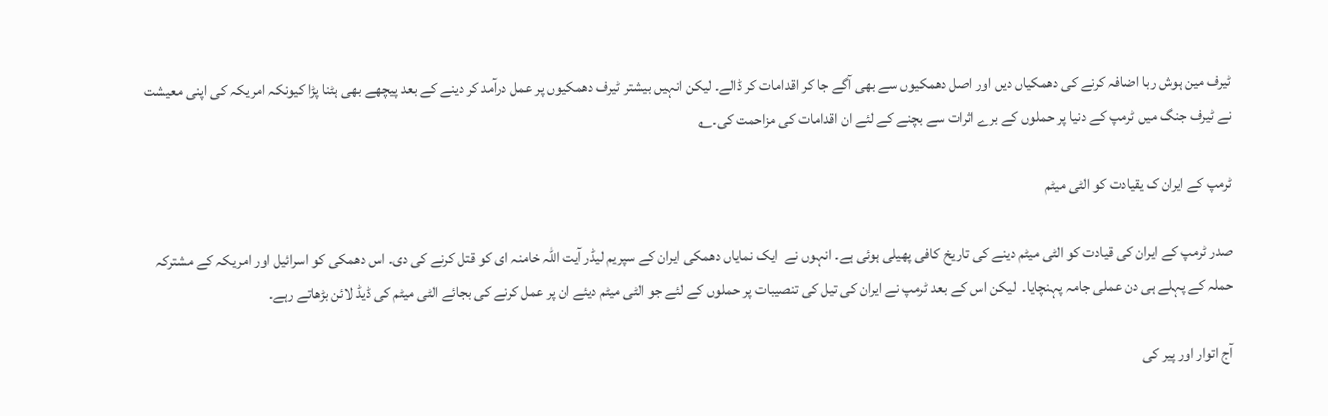ٹیرف مین ہوش ربا اضافہ کرنے کی دھمکیاں دیں اور اصل دھمکیوں سے بھی آگے جا کر اقدامات کر ڈالے۔ لیکن انہیں بیشتر ٹیرف دھمکیوں پر عمل درآمد کر دینے کے بعد پیچھے بھی ہٹنا پڑا کیونکہ امریکہ کی اپنی معیشت نے ٹیرف جنگ میں ٹرمپ کے دنیا پر حملوں کے برے اثرات سے بچنے کے لئے ان اقدامات کی مزاحمت کی۔؎

ٹرمپ کے ایران ک یقیادت کو الٹی میٹم

صدر ٹرمپ کے ایران کی قیادت کو الٹی میٹم دینے کی تاریخ کافی پھیلی ہوئی ہے۔ انہوں نے  ایک نمایاں دھمکی ایران کے سپریم لیڈر آیت اللہ خامنہ ای کو قتل کرنے کی دی۔ اس دھمکی کو اسرائیل اور امریکہ کے مشترکہ حملہ کے پہلے ہی دن عملی جامہ پہنچایا۔  لیکن اس کے بعد ٹرمپ نے ایران کی تیل کی تنصیبات پر حملوں کے لئے جو الٹی میٹم دیئے ان پر عمل کرنے کی بجائے الٹی میٹم کی ڈیڈ لائن بڑھاتے رہے۔

آج اتوار اور پیر کی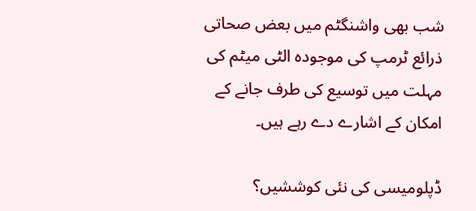شب بھی واشنگٹم میں بعض صحاتی ذرائع ٹرمپ کی موجودہ الٹی میٹم کی مہلت میں توسیع کی طرف جانے کے امکان کے اشارے دے رہے ہیں۔

ڈپلومیسی کی نئی کوششیں؟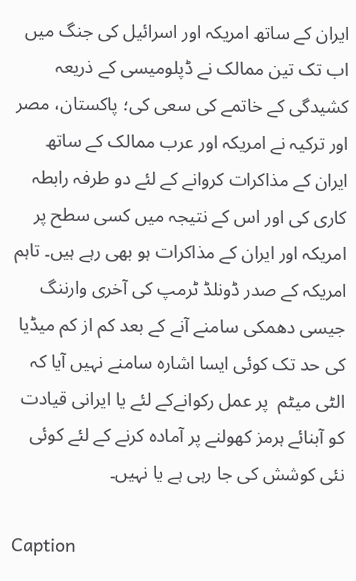ایران کے ساتھ امریکہ اور اسرائیل کی جنگ میں اب تک تین ممالک نے ڈپلومیسی کے ذریعہ کشیدگی کے خاتمے کی سعی کی؛ پاکستان، مصر اور ترکیہ نے امریکہ اور عرب ممالک کے ساتھ ایران کے مذاکرات کروانے کے لئے دو طرفہ رابطہ کاری کی اور اس کے نتیجہ میں کسی سطح پر امریکہ اور ایران کے مذاکرات ہو بھی رہے ہیں۔ تاہم امریکہ کے صدر ڈونلڈ ٹرمپ کی آخری وارننگ جیسی دھمکی سامنے آنے کے بعد کم از کم میڈیا کی حد تک کوئی ایسا اشارہ سامنے نہیں آیا کہ الٹی میٹم  پر عمل رکوانےکے لئے یا ایرانی قیادت کو آبنائے ہرمز کھولنے پر آمادہ کرنے کے لئے کوئی نئی کوشش کی جا رہی ہے یا نہیں۔

Caption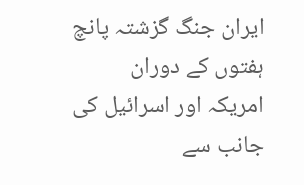ایران جنگ گزشتہ پانچ ہفتوں کے دوران  امریکہ اور اسرائیل کی جانب سے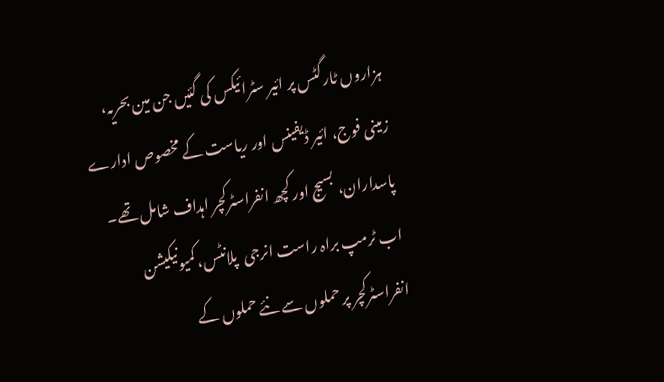ہزاروں ٹارگٹس پر ائیر سٹرائیکس کی گئیں جن مین بحریہ، زمینی فوج، ائیر ڈیفینس اور ریاست کے مخصوص ادارے پاسداران، بسیج اور کچھ انفراسٹرکچر اہداف شامل تھے۔ اب ٹرمپ براہ راست انرجی  پلانٹس، کمیونیکیشن انفراسٹرکچر پر حملوں سے نئے حملوں کے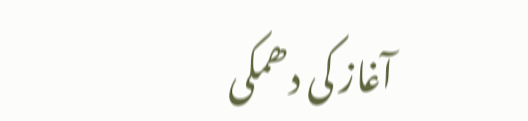آغاز کی دھمکی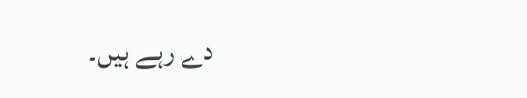دے رہے ہیں۔